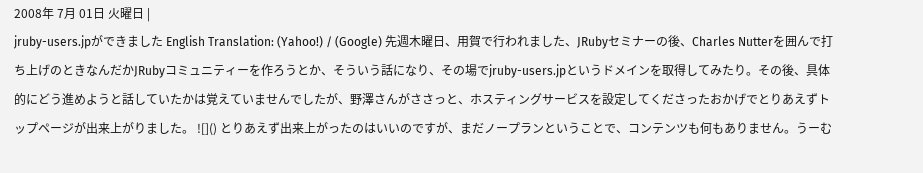2008年 7月 01日 火曜日 |
jruby-users.jpができました English Translation: (Yahoo!) / (Google) 先週木曜日、用賀で行われました、JRubyセミナーの後、Charles Nutterを囲んで打ち上げのときなんだかJRubyコミュニティーを作ろうとか、そういう話になり、その場でjruby-users.jpというドメインを取得してみたり。その後、具体的にどう進めようと話していたかは覚えていませんでしたが、野澤さんがささっと、ホスティングサービスを設定してくださったおかげでとりあえずトップページが出来上がりました。 ![]() とりあえず出来上がったのはいいのですが、まだノープランということで、コンテンツも何もありません。うーむ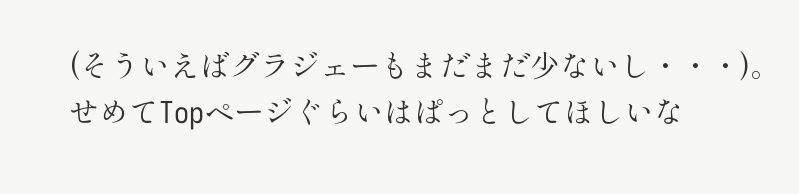(そういえばグラジェーもまだまだ少ないし・・・)。せめてTopページぐらいはぱっとしてほしいな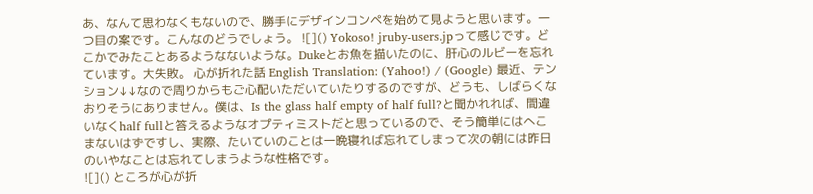あ、なんて思わなくもないので、勝手にデザインコンペを始めて見ようと思います。一つ目の案です。こんなのどうでしょう。 ![]() Yokoso! jruby-users.jpって感じです。どこかでみたことあるようなないような。Dukeとお魚を描いたのに、肝心のルビーを忘れています。大失敗。 心が折れた話 English Translation: (Yahoo!) / (Google) 最近、テンション↓↓なので周りからもご心配いただいていたりするのですが、どうも、しばらくなおりそうにありません。僕は、Is the glass half empty of half full?と聞かれれば、間違いなくhalf fullと答えるようなオプティミストだと思っているので、そう簡単にはへこまないはずですし、実際、たいていのことは一晩寝れば忘れてしまって次の朝には昨日のいやなことは忘れてしまうような性格です。
![]() ところが心が折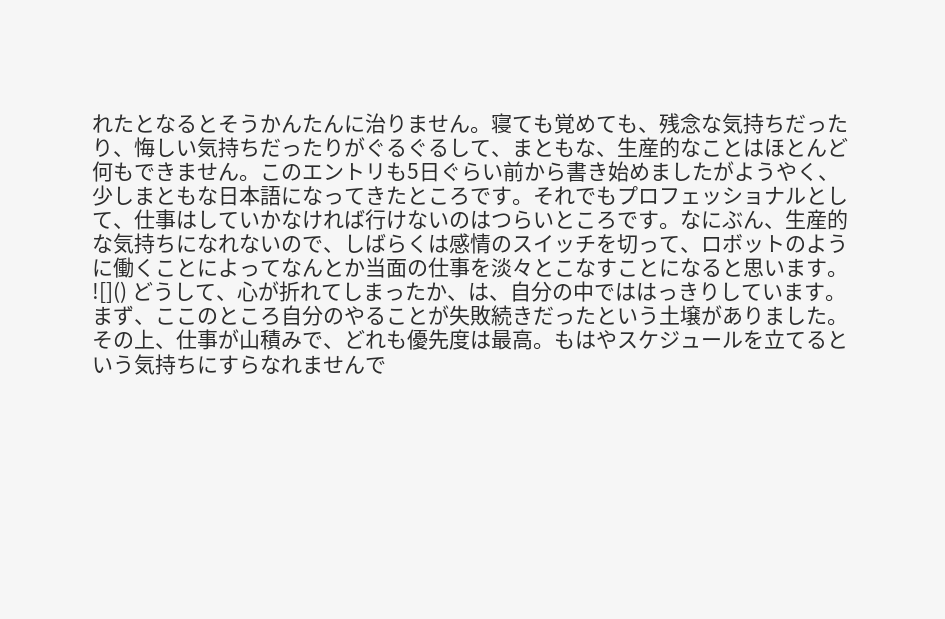れたとなるとそうかんたんに治りません。寝ても覚めても、残念な気持ちだったり、悔しい気持ちだったりがぐるぐるして、まともな、生産的なことはほとんど何もできません。このエントリも5日ぐらい前から書き始めましたがようやく、少しまともな日本語になってきたところです。それでもプロフェッショナルとして、仕事はしていかなければ行けないのはつらいところです。なにぶん、生産的な気持ちになれないので、しばらくは感情のスイッチを切って、ロボットのように働くことによってなんとか当面の仕事を淡々とこなすことになると思います。 ![]() どうして、心が折れてしまったか、は、自分の中でははっきりしています。まず、ここのところ自分のやることが失敗続きだったという土壌がありました。その上、仕事が山積みで、どれも優先度は最高。もはやスケジュールを立てるという気持ちにすらなれませんで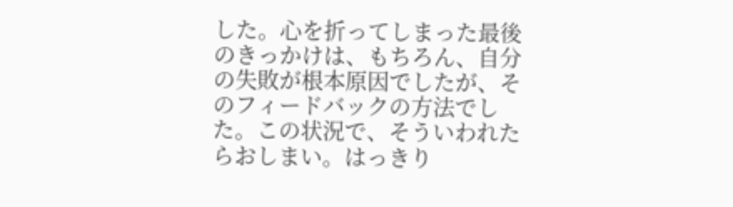した。心を折ってしまった最後のきっかけは、もちろん、自分の失敗が根本原因でしたが、そのフィードバックの方法でした。この状況で、そういわれたらおしまい。はっきり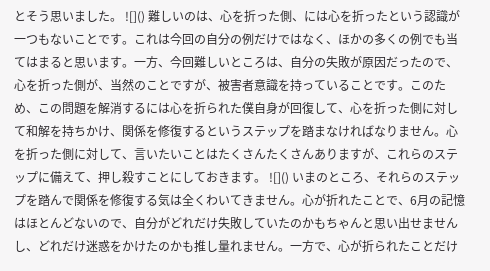とそう思いました。 ![]() 難しいのは、心を折った側、には心を折ったという認識が一つもないことです。これは今回の自分の例だけではなく、ほかの多くの例でも当てはまると思います。一方、今回難しいところは、自分の失敗が原因だったので、心を折った側が、当然のことですが、被害者意識を持っていることです。このため、この問題を解消するには心を折られた僕自身が回復して、心を折った側に対して和解を持ちかけ、関係を修復するというステップを踏まなければなりません。心を折った側に対して、言いたいことはたくさんたくさんありますが、これらのステップに備えて、押し殺すことにしておきます。 ![]() いまのところ、それらのステップを踏んで関係を修復する気は全くわいてきません。心が折れたことで、6月の記憶はほとんどないので、自分がどれだけ失敗していたのかもちゃんと思い出せませんし、どれだけ迷惑をかけたのかも推し量れません。一方で、心が折られたことだけ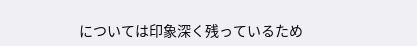については印象深く残っているため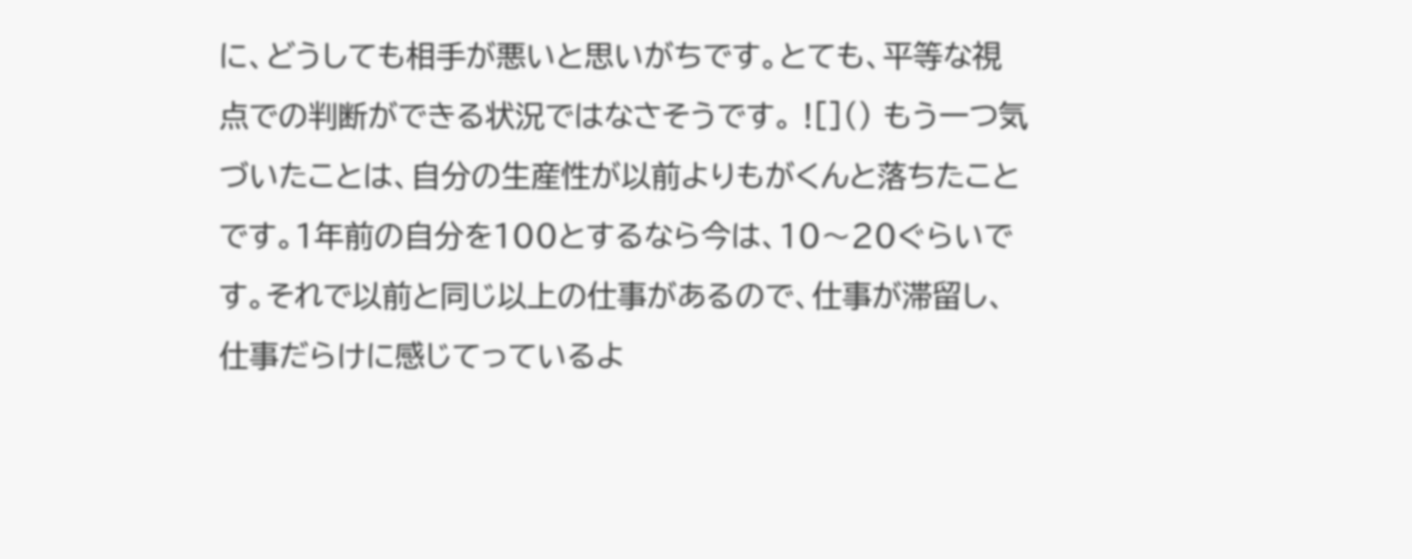に、どうしても相手が悪いと思いがちです。とても、平等な視点での判断ができる状況ではなさそうです。 ![]() もう一つ気づいたことは、自分の生産性が以前よりもがくんと落ちたことです。1年前の自分を100とするなら今は、10〜20ぐらいです。それで以前と同じ以上の仕事があるので、仕事が滞留し、仕事だらけに感じてっているよ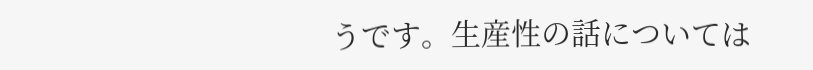うです。生産性の話については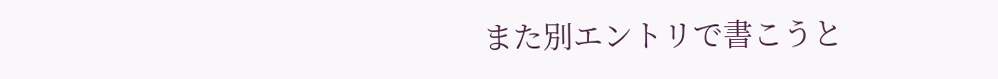また別エントリで書こうと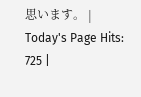思います。 |
Today's Page Hits: 725 |